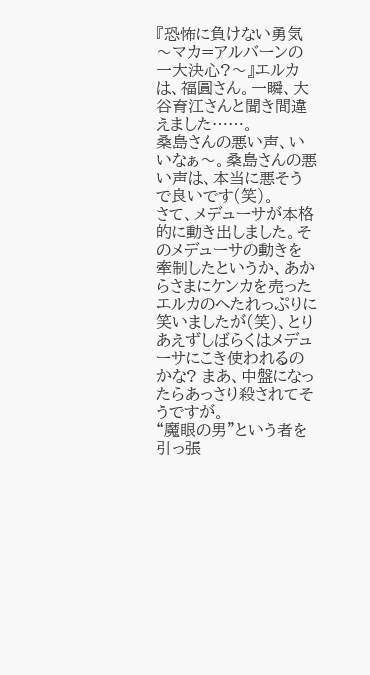『恐怖に負けない勇気 〜マカ=アルバーンの一大決心?〜』エルカは、福圓さん。一瞬、大谷育江さんと聞き間違えました……。
桑島さんの悪い声、いいなぁ〜。桑島さんの悪い声は、本当に悪そうで良いです(笑)。
さて、メデューサが本格的に動き出しました。そのメデューサの動きを牽制したというか、あからさまにケンカを売ったエルカのへたれっぷりに笑いましたが(笑)、とりあえずしばらくはメデューサにこき使われるのかな? まあ、中盤になったらあっさり殺されてそうですが。
“魔眼の男”という者を引っ張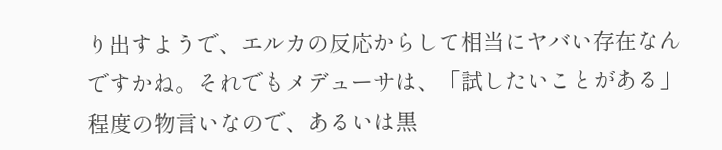り出すようで、エルカの反応からして相当にヤバい存在なんですかね。それでもメデューサは、「試したいことがある」程度の物言いなので、あるいは黒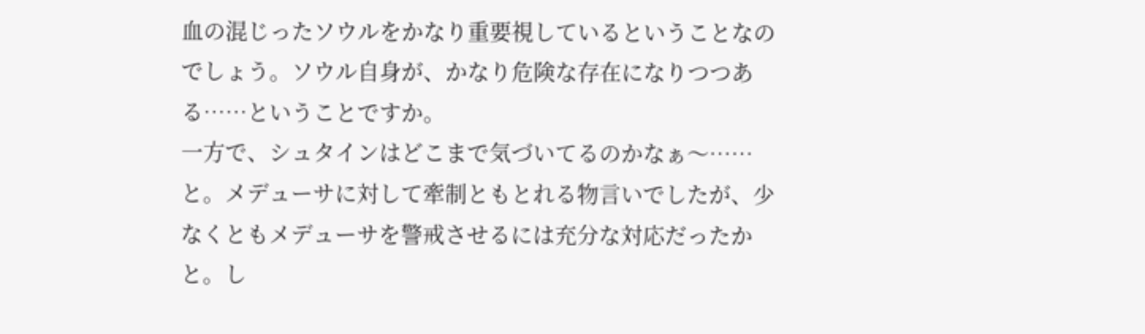血の混じったソウルをかなり重要視しているということなのでしょう。ソウル自身が、かなり危険な存在になりつつある……ということですか。
一方で、シュタインはどこまで気づいてるのかなぁ〜……と。メデューサに対して牽制ともとれる物言いでしたが、少なくともメデューサを警戒させるには充分な対応だったかと。し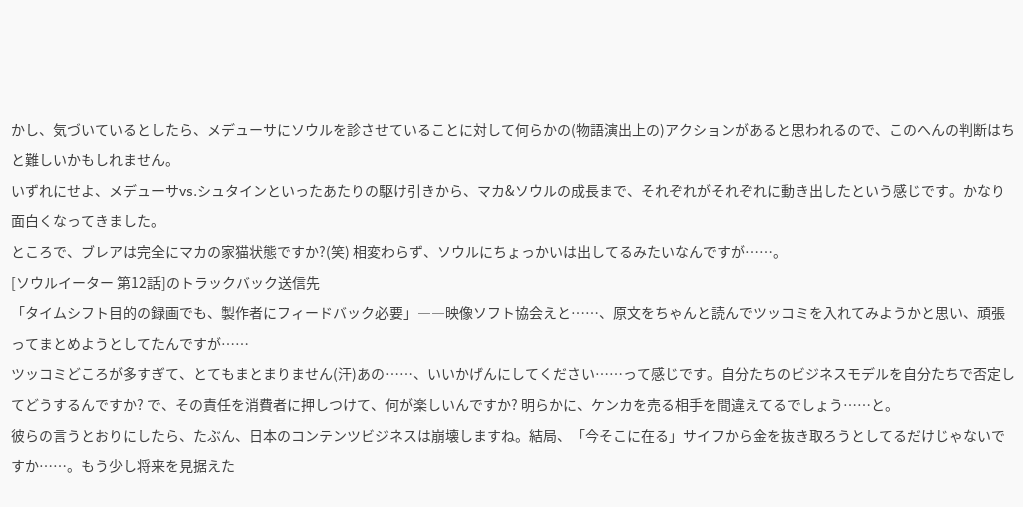かし、気づいているとしたら、メデューサにソウルを診させていることに対して何らかの(物語演出上の)アクションがあると思われるので、このへんの判断はちと難しいかもしれません。
いずれにせよ、メデューサvs.シュタインといったあたりの駆け引きから、マカ&ソウルの成長まで、それぞれがそれぞれに動き出したという感じです。かなり面白くなってきました。
ところで、ブレアは完全にマカの家猫状態ですか?(笑) 相変わらず、ソウルにちょっかいは出してるみたいなんですが……。
[ソウルイーター 第12話]のトラックバック送信先
「タイムシフト目的の録画でも、製作者にフィードバック必要」――映像ソフト協会えと……、原文をちゃんと読んでツッコミを入れてみようかと思い、頑張ってまとめようとしてたんですが……
ツッコミどころが多すぎて、とてもまとまりません(汗)あの……、いいかげんにしてください……って感じです。自分たちのビジネスモデルを自分たちで否定してどうするんですか? で、その責任を消費者に押しつけて、何が楽しいんですか? 明らかに、ケンカを売る相手を間違えてるでしょう……と。
彼らの言うとおりにしたら、たぶん、日本のコンテンツビジネスは崩壊しますね。結局、「今そこに在る」サイフから金を抜き取ろうとしてるだけじゃないですか……。もう少し将来を見据えた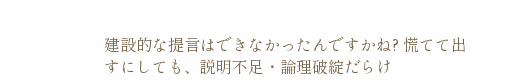建設的な提言はできなかったんですかね? 慌てて出すにしても、説明不足・論理破綻だらけ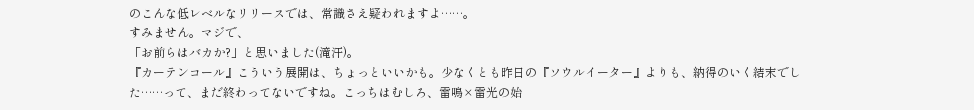のこんな低レベルなリリースでは、常識さえ疑われますよ……。
すみません。マジで、
「お前らはバカか?」と思いました(滝汗)。
『カーテンコール』こういう展開は、ちょっといいかも。少なくとも昨日の『ソウルイーター』よりも、納得のいく結末でした……って、まだ終わってないですね。こっちはむしろ、雷鳴×雷光の始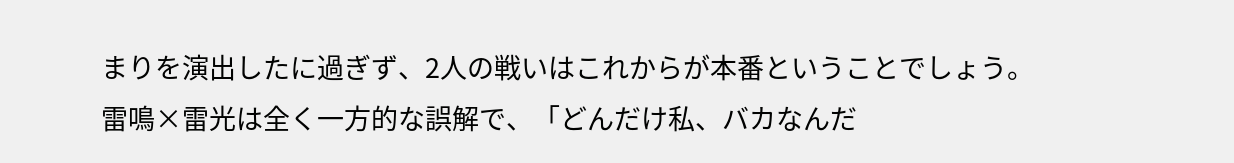まりを演出したに過ぎず、2人の戦いはこれからが本番ということでしょう。
雷鳴×雷光は全く一方的な誤解で、「どんだけ私、バカなんだ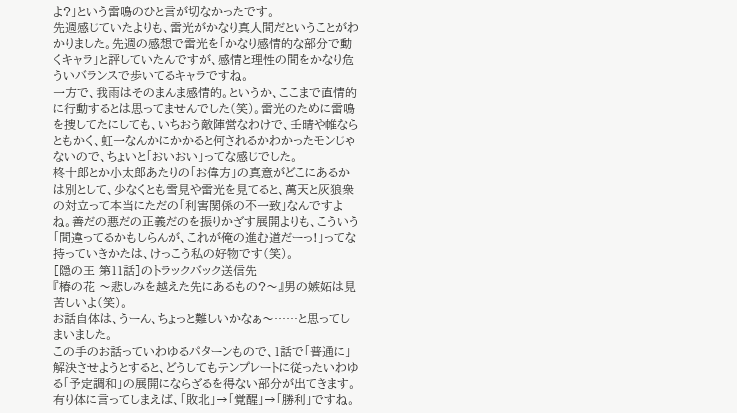よ?」という雷鳴のひと言が切なかったです。
先週感じていたよりも、雷光がかなり真人間だということがわかりました。先週の感想で雷光を「かなり感情的な部分で動くキャラ」と評していたんですが、感情と理性の間をかなり危ういバランスで歩いてるキャラですね。
一方で、我雨はそのまんま感情的。というか、ここまで直情的に行動するとは思ってませんでした(笑)。雷光のために雷鳴を捜してたにしても、いちおう敵陣営なわけで、壬晴や帷ならともかく、虹一なんかにかかると何されるかわかったモンじゃないので、ちょいと「おいおい」ってな感じでした。
柊十郎とか小太郎あたりの「お偉方」の真意がどこにあるかは別として、少なくとも雪見や雷光を見てると、萬天と灰狼衆の対立って本当にただの「利害関係の不一致」なんですよね。善だの悪だの正義だのを振りかざす展開よりも、こういう「間違ってるかもしらんが、これが俺の進む道だーっ!」ってな持っていきかたは、けっこう私の好物です(笑)。
[隠の王 第11話]のトラックバック送信先
『椿の花 〜悲しみを越えた先にあるもの?〜』男の嫉妬は見苦しいよ(笑)。
お話自体は、うーん、ちょっと難しいかなぁ〜……と思ってしまいました。
この手のお話っていわゆるパターンもので、1話で「普通に」解決させようとすると、どうしてもテンプレートに従ったいわゆる「予定調和」の展開にならざるを得ない部分が出てきます。有り体に言ってしまえば、「敗北」→「覚醒」→「勝利」ですね。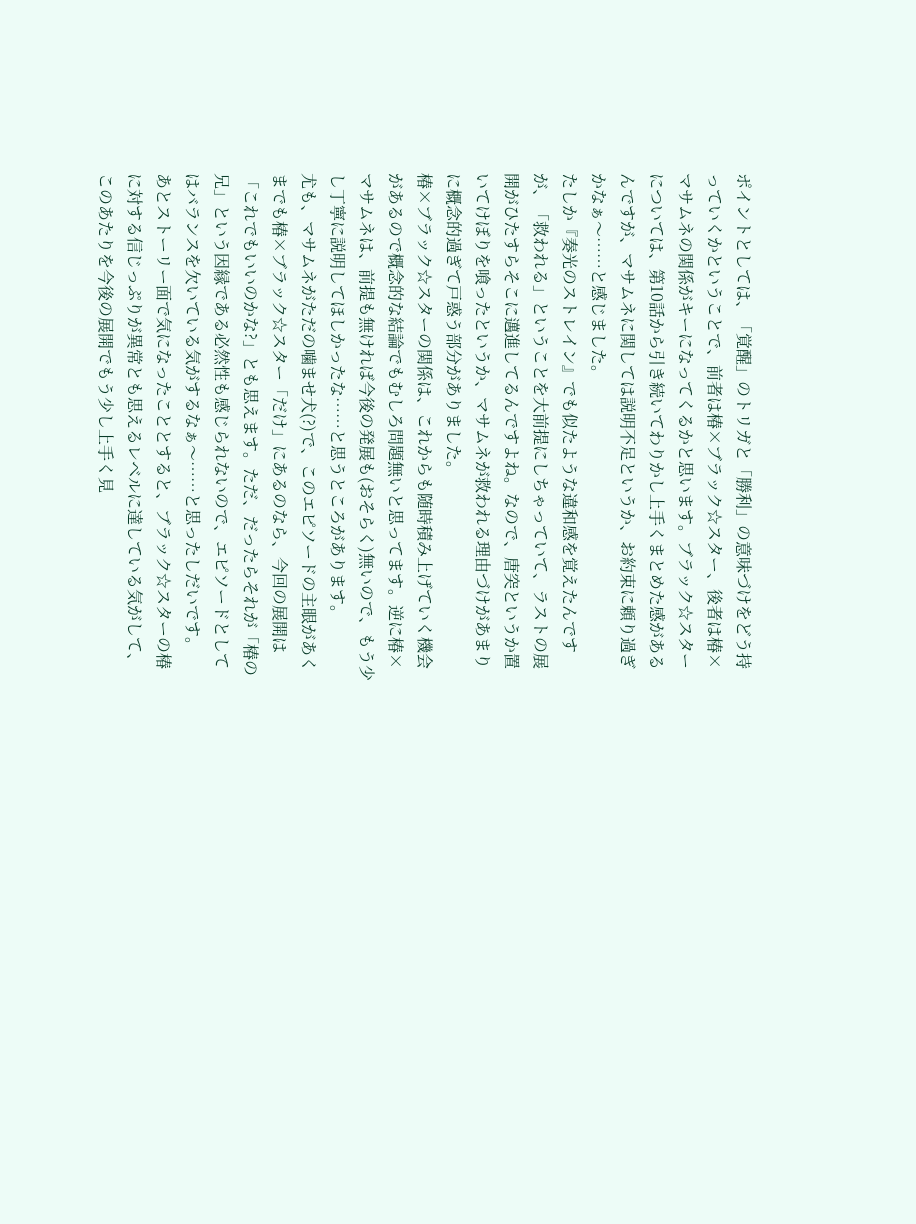ポイントとしては、「覚醒」のトリガと「勝利」の意味づけをどう持っていくかということで、前者は椿×ブラック☆スター、後者は椿×マサムネの関係がキーになってくるかと思います。ブラック☆スターについては、第10話から引き続いてわりかし上手くまとめた感があるんですが、マサムネに関しては説明不足というか、お約束に頼り過ぎかなぁ〜……と感じました。
たしか『奏光のストレイン』でも似たような違和感を覚えたんですが、「救われる」ということを大前提にしちゃっていて、ラストの展開がひたすらそこに邁進してるんですよね。なので、唐突というか置いてけぼりを喰ったというか、マサムネが救われる理由づけがあまりに概念的過ぎて戸惑う部分がありました。
椿×ブラック☆スターの関係は、これからも随時積み上げていく機会があるので概念的な結論でもむしろ問題無いと思ってます。逆に椿×マサムネは、前提も無ければ今後の発展も(おそらく)無いので、もう少し丁寧に説明してほしかったな……と思うところがあります。
尤も、マサムネがただの噛ませ犬(?)で、このエピソードの主眼があくまでも椿×ブラック☆スター「だけ」にあるのなら、今回の展開は「これでもいいのかな?」とも思えます。ただ、だったらそれが「椿の兄」という因縁である必然性も感じられないので、エピソードとしてはバランスを欠いている気がするなぁ〜……と思ったしだいです。
あとストーリー面で気になったこととすると、ブラック☆スターの椿に対する信じっぷりが異常とも思えるレベルに達している気がして、このあたりを今後の展開でもう少し上手く見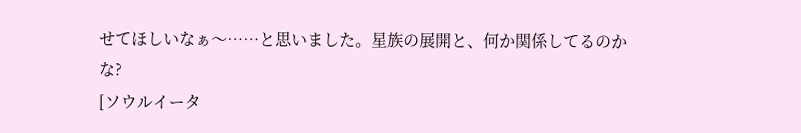せてほしいなぁ〜……と思いました。星族の展開と、何か関係してるのかな?
[ソウルイータ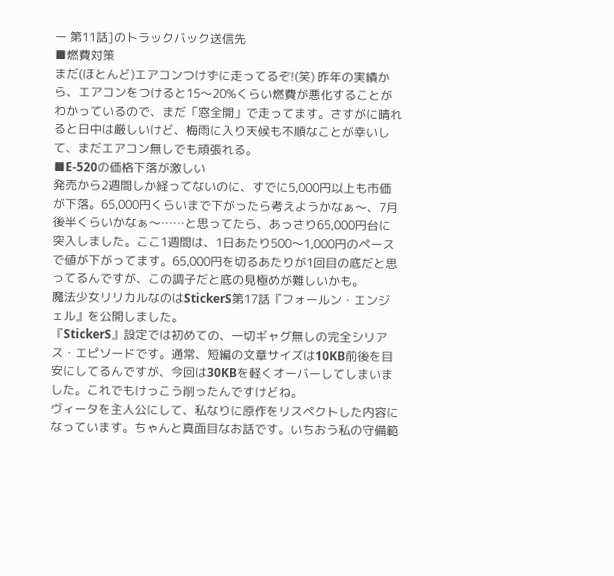ー 第11話]のトラックバック送信先
■燃費対策
まだ(ほとんど)エアコンつけずに走ってるぞ!(笑) 昨年の実績から、エアコンをつけると15〜20%くらい燃費が悪化することがわかっているので、まだ「窓全開」で走ってます。さすがに晴れると日中は厳しいけど、梅雨に入り天候も不順なことが幸いして、まだエアコン無しでも頑張れる。
■E-520の価格下落が激しい
発売から2週間しか経ってないのに、すでに5,000円以上も市価が下落。65,000円くらいまで下がったら考えようかなぁ〜、7月後半くらいかなぁ〜……と思ってたら、あっさり65,000円台に突入しました。ここ1週間は、1日あたり500〜1,000円のペースで値が下がってます。65,000円を切るあたりが1回目の底だと思ってるんですが、この調子だと底の見極めが難しいかも。
魔法少女リリカルなのはStickerS第17話『フォールン・エンジェル』を公開しました。
『StickerS』設定では初めての、一切ギャグ無しの完全シリアス・エピソードです。通常、短編の文章サイズは10KB前後を目安にしてるんですが、今回は30KBを軽くオーバーしてしまいました。これでもけっこう削ったんですけどね。
ヴィータを主人公にして、私なりに原作をリスペクトした内容になっています。ちゃんと真面目なお話です。いちおう私の守備範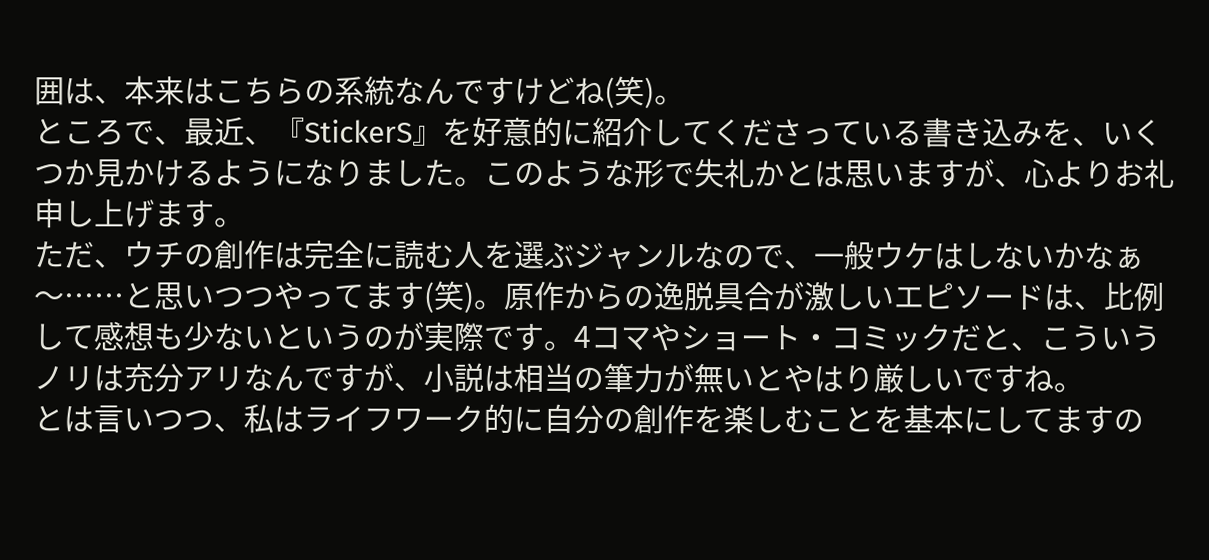囲は、本来はこちらの系統なんですけどね(笑)。
ところで、最近、『StickerS』を好意的に紹介してくださっている書き込みを、いくつか見かけるようになりました。このような形で失礼かとは思いますが、心よりお礼申し上げます。
ただ、ウチの創作は完全に読む人を選ぶジャンルなので、一般ウケはしないかなぁ〜……と思いつつやってます(笑)。原作からの逸脱具合が激しいエピソードは、比例して感想も少ないというのが実際です。4コマやショート・コミックだと、こういうノリは充分アリなんですが、小説は相当の筆力が無いとやはり厳しいですね。
とは言いつつ、私はライフワーク的に自分の創作を楽しむことを基本にしてますの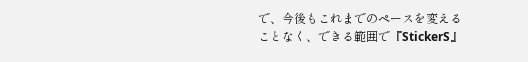で、今後もこれまでのペースを変えることなく、できる範囲で『StickerS』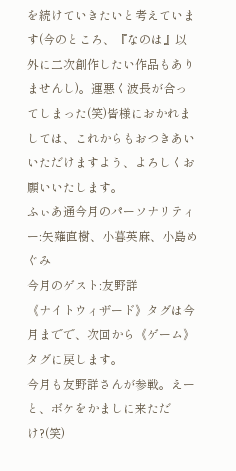を続けていきたいと考えています(今のところ、『なのは』以外に二次創作したい作品もありませんし)。運悪く波長が合ってしまった(笑)皆様におかれましては、これからもおつきあいいただけますよう、よろしくお願いいたします。
ふぃあ通今月のパーソナリティー:矢薙直樹、小暮英麻、小島めぐみ
今月のゲスト:友野詳
《ナイトウィザード》タグは今月までで、次回から《ゲーム》タグに戻します。
今月も友野詳さんが参戦。えーと、ボケをかましに来ただけ?(笑)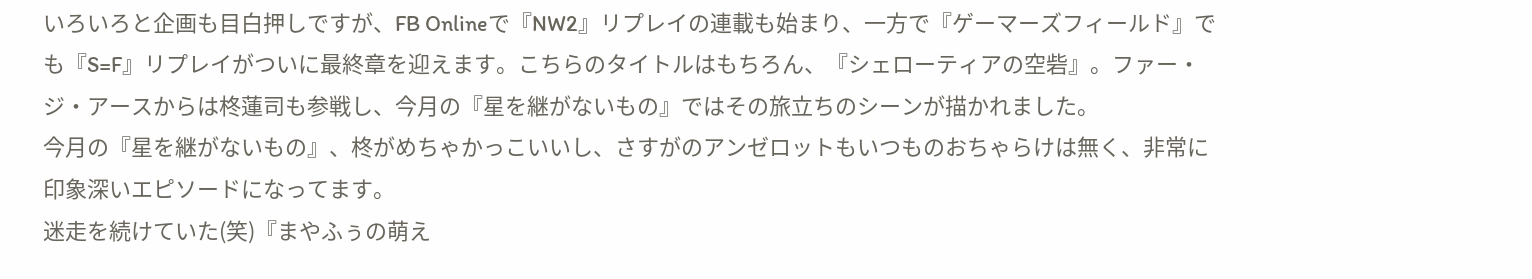いろいろと企画も目白押しですが、FB Onlineで『NW2』リプレイの連載も始まり、一方で『ゲーマーズフィールド』でも『S=F』リプレイがついに最終章を迎えます。こちらのタイトルはもちろん、『シェローティアの空砦』。ファー・ジ・アースからは柊蓮司も参戦し、今月の『星を継がないもの』ではその旅立ちのシーンが描かれました。
今月の『星を継がないもの』、柊がめちゃかっこいいし、さすがのアンゼロットもいつものおちゃらけは無く、非常に印象深いエピソードになってます。
迷走を続けていた(笑)『まやふぅの萌え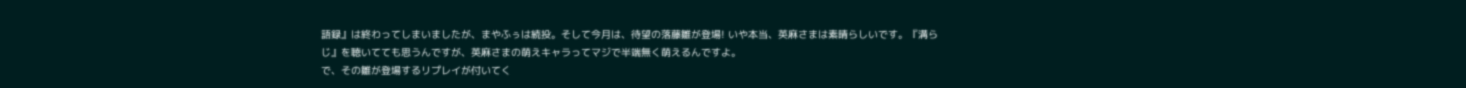語録』は終わってしまいましたが、まやふぅは続投。そして今月は、待望の落藤雛が登場! いや本当、英麻さまは素晴らしいです。『溝らじ』を聴いてても思うんですが、英麻さまの萌えキャラってマジで半端無く萌えるんですよ。
で、その雛が登場するリプレイが付いてく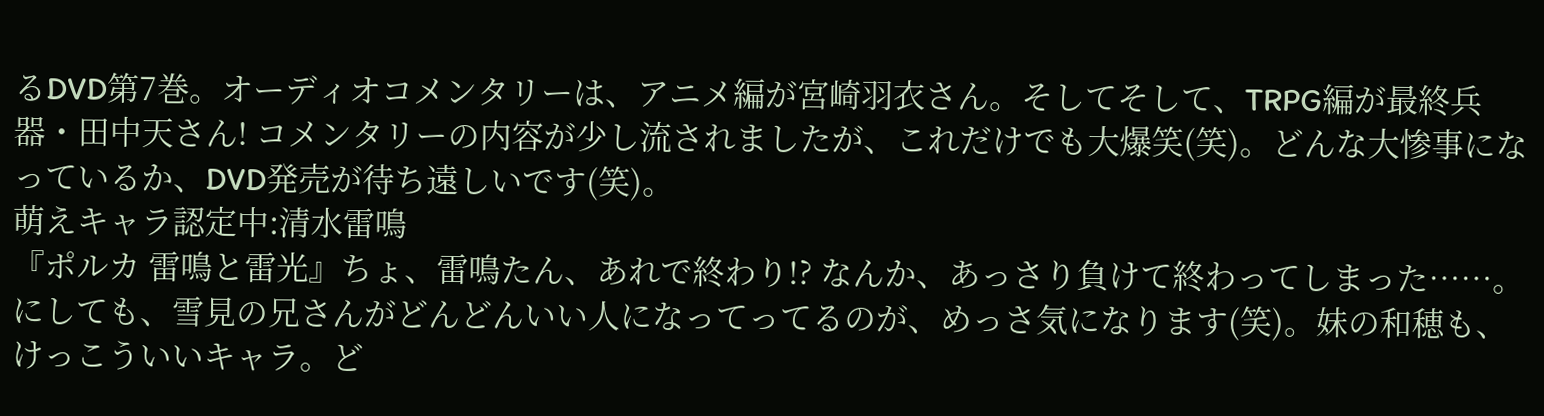るDVD第7巻。オーディオコメンタリーは、アニメ編が宮崎羽衣さん。そしてそして、TRPG編が最終兵器・田中天さん! コメンタリーの内容が少し流されましたが、これだけでも大爆笑(笑)。どんな大惨事になっているか、DVD発売が待ち遠しいです(笑)。
萌えキャラ認定中:清水雷鳴
『ポルカ 雷鳴と雷光』ちょ、雷鳴たん、あれで終わり!? なんか、あっさり負けて終わってしまった……。
にしても、雪見の兄さんがどんどんいい人になってってるのが、めっさ気になります(笑)。妹の和穂も、けっこういいキャラ。ど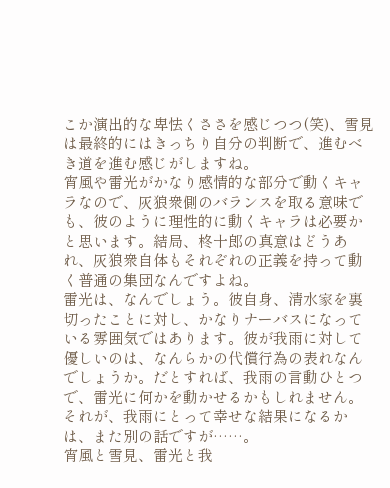こか演出的な卑怯くささを感じつつ(笑)、雪見は最終的にはきっちり自分の判断で、進むべき道を進む感じがしますね。
宵風や雷光がかなり感情的な部分で動くキャラなので、灰狼衆側のバランスを取る意味でも、彼のように理性的に動くキャラは必要かと思います。結局、柊十郎の真意はどうあれ、灰狼衆自体もそれぞれの正義を持って動く普通の集団なんですよね。
雷光は、なんでしょう。彼自身、清水家を裏切ったことに対し、かなりナーバスになっている雰囲気ではあります。彼が我雨に対して優しいのは、なんらかの代償行為の表れなんでしょうか。だとすれば、我雨の言動ひとつで、雷光に何かを動かせるかもしれません。それが、我雨にとって幸せな結果になるかは、また別の話ですが……。
宵風と雪見、雷光と我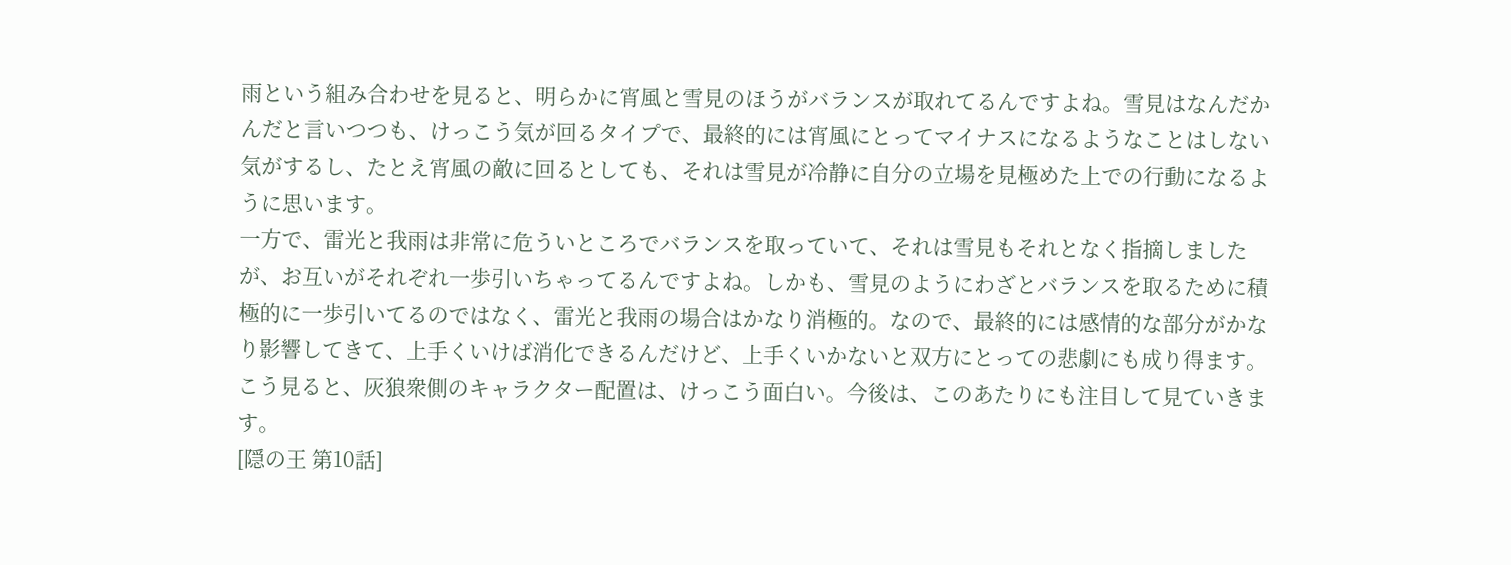雨という組み合わせを見ると、明らかに宵風と雪見のほうがバランスが取れてるんですよね。雪見はなんだかんだと言いつつも、けっこう気が回るタイプで、最終的には宵風にとってマイナスになるようなことはしない気がするし、たとえ宵風の敵に回るとしても、それは雪見が冷静に自分の立場を見極めた上での行動になるように思います。
一方で、雷光と我雨は非常に危ういところでバランスを取っていて、それは雪見もそれとなく指摘しましたが、お互いがそれぞれ一歩引いちゃってるんですよね。しかも、雪見のようにわざとバランスを取るために積極的に一歩引いてるのではなく、雷光と我雨の場合はかなり消極的。なので、最終的には感情的な部分がかなり影響してきて、上手くいけば消化できるんだけど、上手くいかないと双方にとっての悲劇にも成り得ます。
こう見ると、灰狼衆側のキャラクター配置は、けっこう面白い。今後は、このあたりにも注目して見ていきます。
[隠の王 第10話]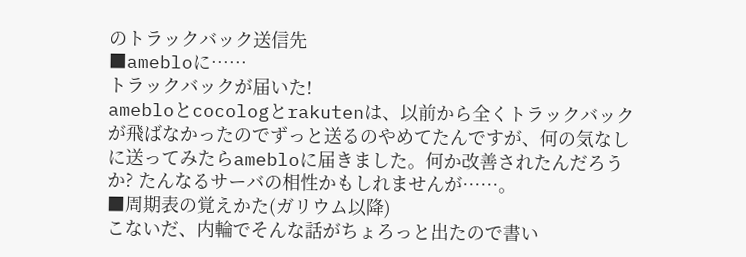のトラックバック送信先
■amebloに……
トラックバックが届いた!
amebloとcocologとrakutenは、以前から全くトラックバックが飛ばなかったのでずっと送るのやめてたんですが、何の気なしに送ってみたらamebloに届きました。何か改善されたんだろうか? たんなるサーバの相性かもしれませんが……。
■周期表の覚えかた(ガリウム以降)
こないだ、内輪でそんな話がちょろっと出たので書い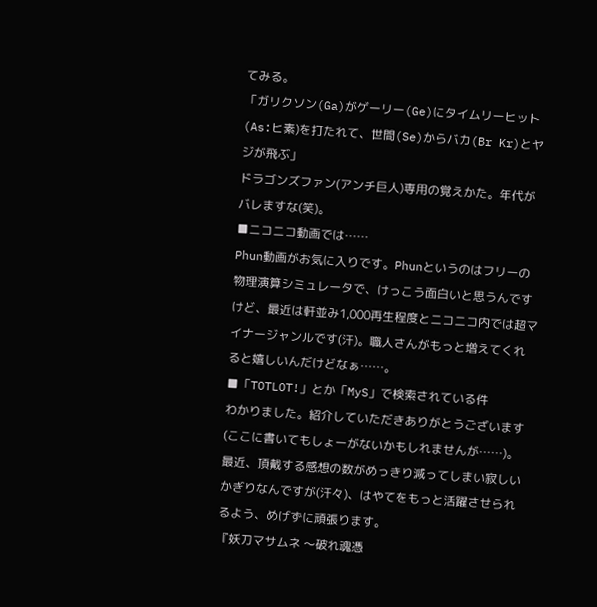てみる。
「ガリクソン(Ga)がゲーリー(Ge)にタイムリーヒット(As:ヒ素)を打たれて、世間(Se)からバカ(Br Kr)とヤジが飛ぶ」
ドラゴンズファン(アンチ巨人)専用の覚えかた。年代がバレますな(笑)。
■ニコニコ動画では……
Phun動画がお気に入りです。Phunというのはフリーの物理演算シミュレータで、けっこう面白いと思うんですけど、最近は軒並み1,000再生程度とニコニコ内では超マイナージャンルです(汗)。職人さんがもっと増えてくれると嬉しいんだけどなぁ……。
■「TOTLOT!」とか「MyS」で検索されている件
わかりました。紹介していただきありがとうございます(ここに書いてもしょーがないかもしれませんが……)。最近、頂戴する感想の数がめっきり減ってしまい寂しいかぎりなんですが(汗々)、はやてをもっと活躍させられるよう、めげずに頑張ります。
『妖刀マサムネ 〜破れ魂憑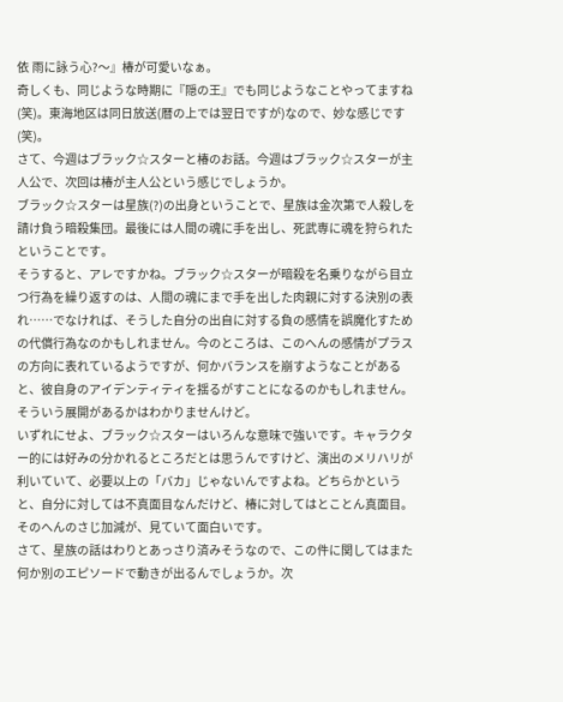依 雨に詠う心?〜』椿が可愛いなぁ。
奇しくも、同じような時期に『隠の王』でも同じようなことやってますね(笑)。東海地区は同日放送(暦の上では翌日ですが)なので、妙な感じです(笑)。
さて、今週はブラック☆スターと椿のお話。今週はブラック☆スターが主人公で、次回は椿が主人公という感じでしょうか。
ブラック☆スターは星族(?)の出身ということで、星族は金次第で人殺しを請け負う暗殺集団。最後には人間の魂に手を出し、死武専に魂を狩られたということです。
そうすると、アレですかね。ブラック☆スターが暗殺を名乗りながら目立つ行為を繰り返すのは、人間の魂にまで手を出した肉親に対する決別の表れ……でなければ、そうした自分の出自に対する負の感情を誤魔化すための代償行為なのかもしれません。今のところは、このへんの感情がプラスの方向に表れているようですが、何かバランスを崩すようなことがあると、彼自身のアイデンティティを揺るがすことになるのかもしれません。そういう展開があるかはわかりませんけど。
いずれにせよ、ブラック☆スターはいろんな意味で強いです。キャラクター的には好みの分かれるところだとは思うんですけど、演出のメリハリが利いていて、必要以上の「バカ」じゃないんですよね。どちらかというと、自分に対しては不真面目なんだけど、椿に対してはとことん真面目。そのへんのさじ加減が、見ていて面白いです。
さて、星族の話はわりとあっさり済みそうなので、この件に関してはまた何か別のエピソードで動きが出るんでしょうか。次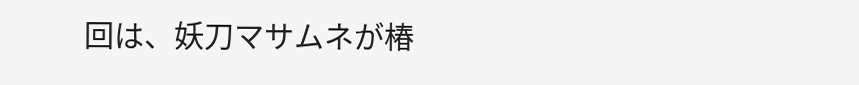回は、妖刀マサムネが椿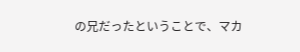の兄だったということで、マカ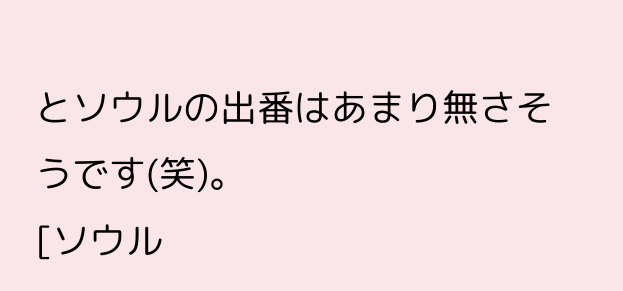とソウルの出番はあまり無さそうです(笑)。
[ソウル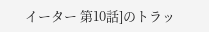イーター 第10話]のトラッ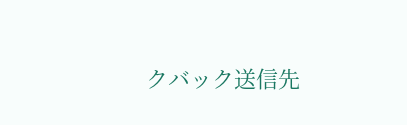クバック送信先